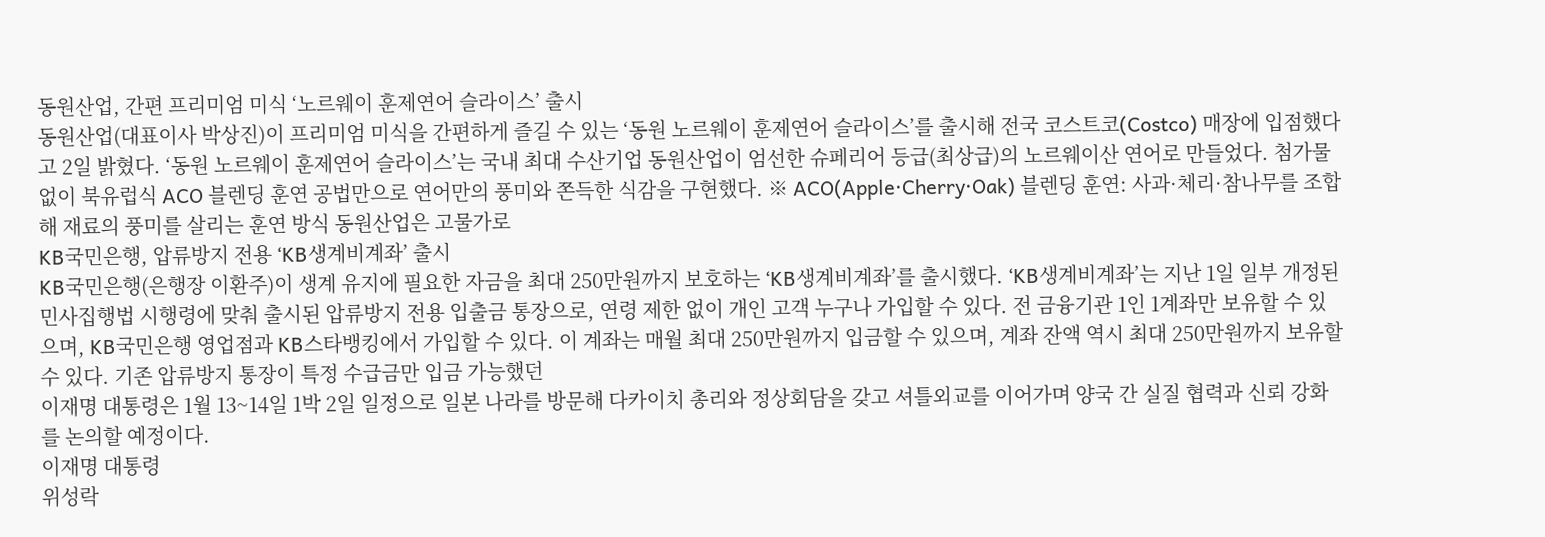동원산업, 간편 프리미엄 미식 ‘노르웨이 훈제연어 슬라이스’ 출시
동원산업(대표이사 박상진)이 프리미엄 미식을 간편하게 즐길 수 있는 ‘동원 노르웨이 훈제연어 슬라이스’를 출시해 전국 코스트코(Costco) 매장에 입점했다고 2일 밝혔다. ‘동원 노르웨이 훈제연어 슬라이스’는 국내 최대 수산기업 동원산업이 엄선한 슈페리어 등급(최상급)의 노르웨이산 연어로 만들었다. 첨가물 없이 북유럽식 ACO 블렌딩 훈연 공법만으로 연어만의 풍미와 쫀득한 식감을 구현했다. ※ ACO(Apple·Cherry·Oak) 블렌딩 훈연: 사과·체리·참나무를 조합해 재료의 풍미를 살리는 훈연 방식 동원산업은 고물가로
KB국민은행, 압류방지 전용 ‘KB생계비계좌’ 출시
KB국민은행(은행장 이환주)이 생계 유지에 필요한 자금을 최대 250만원까지 보호하는 ‘KB생계비계좌’를 출시했다. ‘KB생계비계좌’는 지난 1일 일부 개정된 민사집행법 시행령에 맞춰 출시된 압류방지 전용 입출금 통장으로, 연령 제한 없이 개인 고객 누구나 가입할 수 있다. 전 금융기관 1인 1계좌만 보유할 수 있으며, KB국민은행 영업점과 KB스타뱅킹에서 가입할 수 있다. 이 계좌는 매월 최대 250만원까지 입금할 수 있으며, 계좌 잔액 역시 최대 250만원까지 보유할 수 있다. 기존 압류방지 통장이 특정 수급금만 입금 가능했던
이재명 대통령은 1월 13~14일 1박 2일 일정으로 일본 나라를 방문해 다카이치 총리와 정상회담을 갖고 셔틀외교를 이어가며 양국 간 실질 협력과 신뢰 강화를 논의할 예정이다.
이재명 대통령
위성락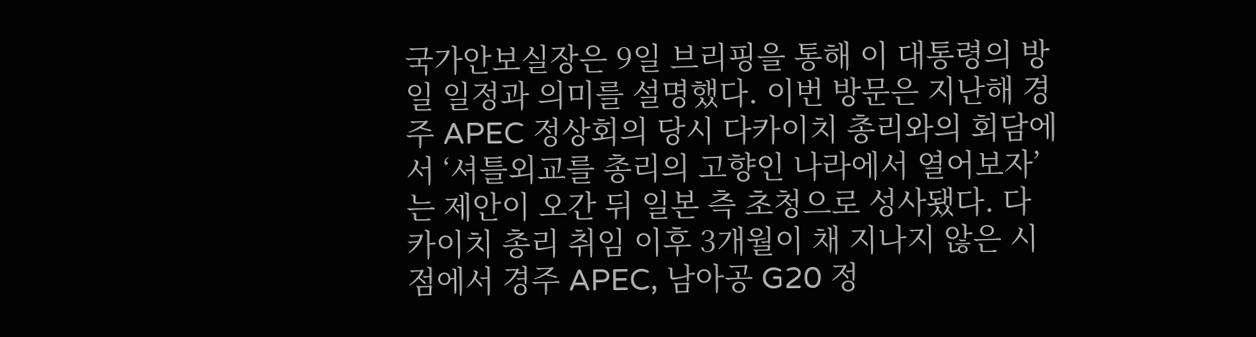국가안보실장은 9일 브리핑을 통해 이 대통령의 방일 일정과 의미를 설명했다. 이번 방문은 지난해 경주 APEC 정상회의 당시 다카이치 총리와의 회담에서 ‘셔틀외교를 총리의 고향인 나라에서 열어보자’는 제안이 오간 뒤 일본 측 초청으로 성사됐다. 다카이치 총리 취임 이후 3개월이 채 지나지 않은 시점에서 경주 APEC, 남아공 G20 정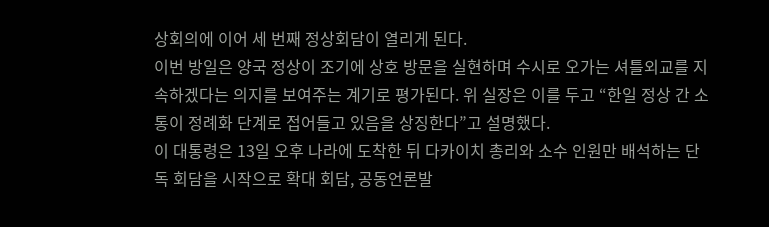상회의에 이어 세 번째 정상회담이 열리게 된다.
이번 방일은 양국 정상이 조기에 상호 방문을 실현하며 수시로 오가는 셔틀외교를 지속하겠다는 의지를 보여주는 계기로 평가된다. 위 실장은 이를 두고 “한일 정상 간 소통이 정례화 단계로 접어들고 있음을 상징한다”고 설명했다.
이 대통령은 13일 오후 나라에 도착한 뒤 다카이치 총리와 소수 인원만 배석하는 단독 회담을 시작으로 확대 회담, 공동언론발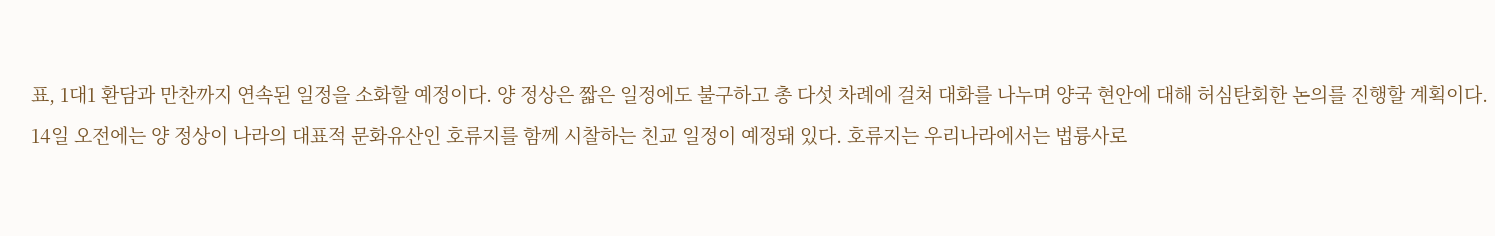표, 1대1 환담과 만찬까지 연속된 일정을 소화할 예정이다. 양 정상은 짧은 일정에도 불구하고 총 다섯 차례에 걸쳐 대화를 나누며 양국 현안에 대해 허심탄회한 논의를 진행할 계획이다.
14일 오전에는 양 정상이 나라의 대표적 문화유산인 호류지를 함께 시찰하는 친교 일정이 예정돼 있다. 호류지는 우리나라에서는 법륭사로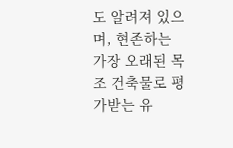도 알려져 있으며, 현존하는 가장 오래된 목조 건축물로 평가받는 유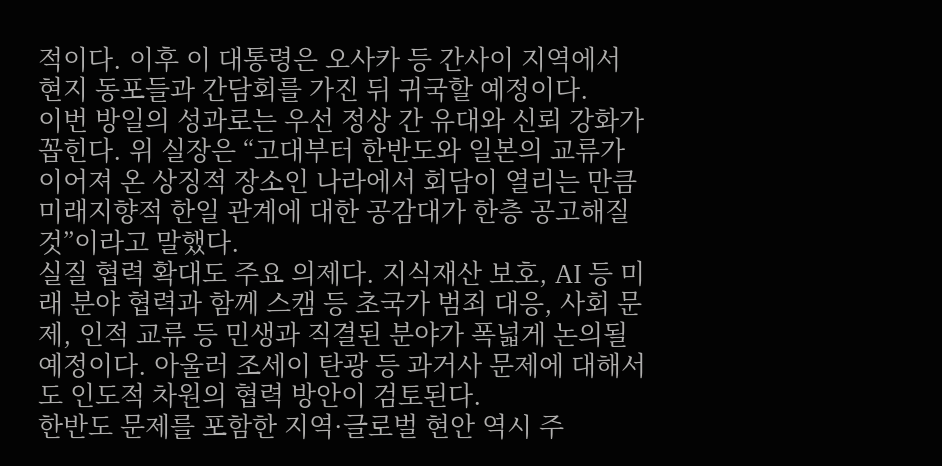적이다. 이후 이 대통령은 오사카 등 간사이 지역에서 현지 동포들과 간담회를 가진 뒤 귀국할 예정이다.
이번 방일의 성과로는 우선 정상 간 유대와 신뢰 강화가 꼽힌다. 위 실장은 “고대부터 한반도와 일본의 교류가 이어져 온 상징적 장소인 나라에서 회담이 열리는 만큼 미래지향적 한일 관계에 대한 공감대가 한층 공고해질 것”이라고 말했다.
실질 협력 확대도 주요 의제다. 지식재산 보호, AI 등 미래 분야 협력과 함께 스캠 등 초국가 범죄 대응, 사회 문제, 인적 교류 등 민생과 직결된 분야가 폭넓게 논의될 예정이다. 아울러 조세이 탄광 등 과거사 문제에 대해서도 인도적 차원의 협력 방안이 검토된다.
한반도 문제를 포함한 지역·글로벌 현안 역시 주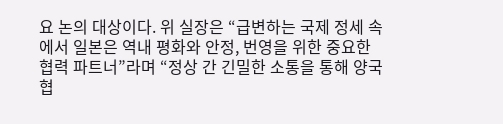요 논의 대상이다. 위 실장은 “급변하는 국제 정세 속에서 일본은 역내 평화와 안정, 번영을 위한 중요한 협력 파트너”라며 “정상 간 긴밀한 소통을 통해 양국 협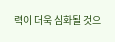력이 더욱 심화될 것으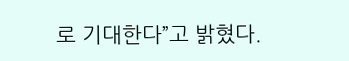로 기대한다”고 밝혔다.